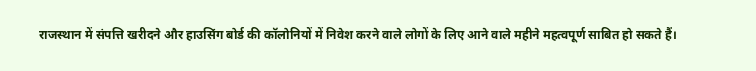राजस्थान में संपत्ति खरीदने और हाउसिंग बोर्ड की कॉलोनियों में निवेश करने वाले लोगों के लिए आने वाले महीने महत्वपूर्ण साबित हो सकते हैं।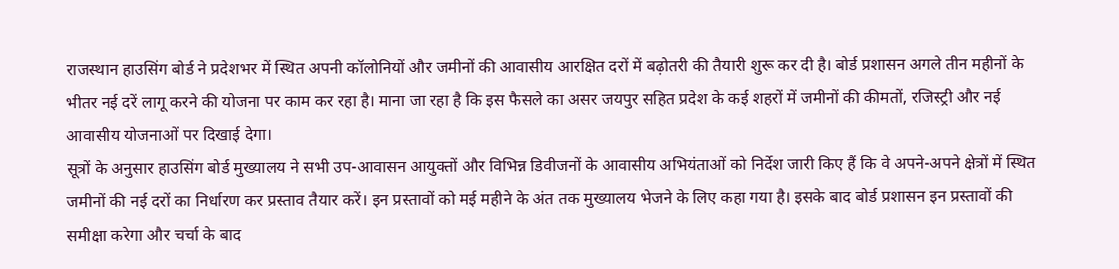राजस्थान हाउसिंग बोर्ड ने प्रदेशभर में स्थित अपनी कॉलोनियों और जमीनों की आवासीय आरक्षित दरों में बढ़ोतरी की तैयारी शुरू कर दी है। बोर्ड प्रशासन अगले तीन महीनों के भीतर नई दरें लागू करने की योजना पर काम कर रहा है। माना जा रहा है कि इस फैसले का असर जयपुर सहित प्रदेश के कई शहरों में जमीनों की कीमतों, रजिस्ट्री और नई आवासीय योजनाओं पर दिखाई देगा।
सूत्रों के अनुसार हाउसिंग बोर्ड मुख्यालय ने सभी उप-आवासन आयुक्तों और विभिन्न डिवीजनों के आवासीय अभियंताओं को निर्देश जारी किए हैं कि वे अपने-अपने क्षेत्रों में स्थित जमीनों की नई दरों का निर्धारण कर प्रस्ताव तैयार करें। इन प्रस्तावों को मई महीने के अंत तक मुख्यालय भेजने के लिए कहा गया है। इसके बाद बोर्ड प्रशासन इन प्रस्तावों की समीक्षा करेगा और चर्चा के बाद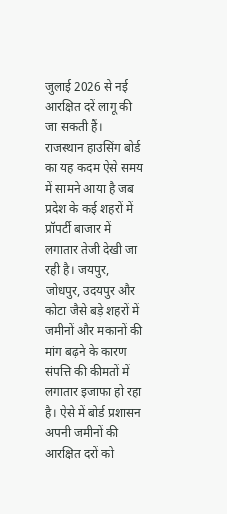जुलाई 2026 से नई आरक्षित दरें लागू की जा सकती हैं।
राजस्थान हाउसिंग बोर्ड का यह कदम ऐसे समय में सामने आया है जब प्रदेश के कई शहरों में प्रॉपर्टी बाजार में लगातार तेजी देखी जा रही है। जयपुर, जोधपुर, उदयपुर और कोटा जैसे बड़े शहरों में जमीनों और मकानों की मांग बढ़ने के कारण संपत्ति की कीमतों में लगातार इजाफा हो रहा है। ऐसे में बोर्ड प्रशासन अपनी जमीनों की आरक्षित दरों को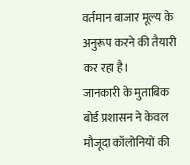वर्तमान बाजार मूल्य के अनुरूप करने की तैयारी कर रहा है।
जानकारी के मुताबिक बोर्ड प्रशासन ने केवल मौजूदा कॉलोनियों की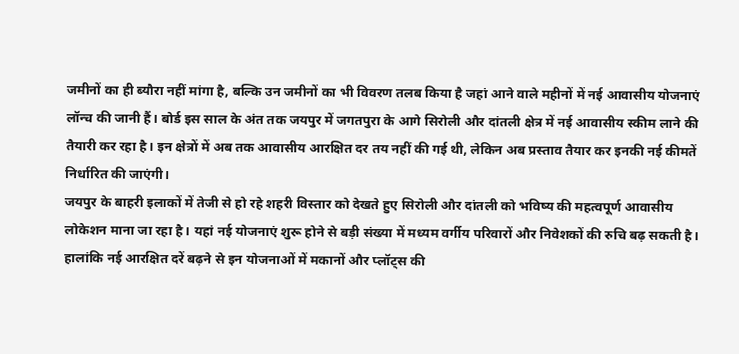जमीनों का ही ब्यौरा नहीं मांगा है, बल्कि उन जमीनों का भी विवरण तलब किया है जहां आने वाले महीनों में नई आवासीय योजनाएं लॉन्च की जानी हैं। बोर्ड इस साल के अंत तक जयपुर में जगतपुरा के आगे सिरोली और दांतली क्षेत्र में नई आवासीय स्कीम लाने की तैयारी कर रहा है। इन क्षेत्रों में अब तक आवासीय आरक्षित दर तय नहीं की गई थी, लेकिन अब प्रस्ताव तैयार कर इनकी नई कीमतें निर्धारित की जाएंगी।
जयपुर के बाहरी इलाकों में तेजी से हो रहे शहरी विस्तार को देखते हुए सिरोली और दांतली को भविष्य की महत्वपूर्ण आवासीय लोकेशन माना जा रहा है। यहां नई योजनाएं शुरू होने से बड़ी संख्या में मध्यम वर्गीय परिवारों और निवेशकों की रुचि बढ़ सकती है। हालांकि नई आरक्षित दरें बढ़ने से इन योजनाओं में मकानों और प्लॉट्स की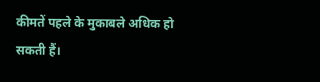कीमतें पहले के मुकाबले अधिक हो सकती हैं।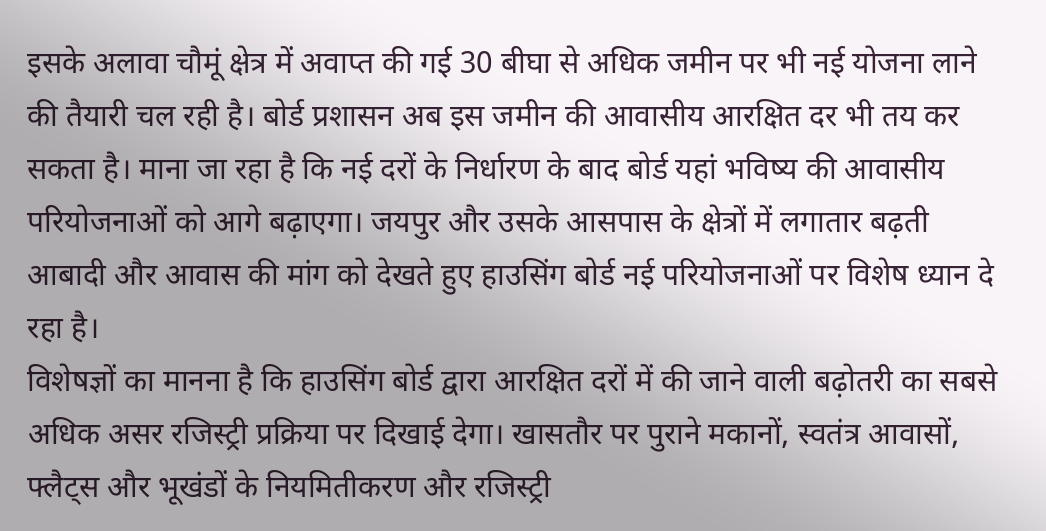इसके अलावा चौमूं क्षेत्र में अवाप्त की गई 30 बीघा से अधिक जमीन पर भी नई योजना लाने की तैयारी चल रही है। बोर्ड प्रशासन अब इस जमीन की आवासीय आरक्षित दर भी तय कर सकता है। माना जा रहा है कि नई दरों के निर्धारण के बाद बोर्ड यहां भविष्य की आवासीय परियोजनाओं को आगे बढ़ाएगा। जयपुर और उसके आसपास के क्षेत्रों में लगातार बढ़ती आबादी और आवास की मांग को देखते हुए हाउसिंग बोर्ड नई परियोजनाओं पर विशेष ध्यान दे रहा है।
विशेषज्ञों का मानना है कि हाउसिंग बोर्ड द्वारा आरक्षित दरों में की जाने वाली बढ़ोतरी का सबसे अधिक असर रजिस्ट्री प्रक्रिया पर दिखाई देगा। खासतौर पर पुराने मकानों, स्वतंत्र आवासों, फ्लैट्स और भूखंडों के नियमितीकरण और रजिस्ट्री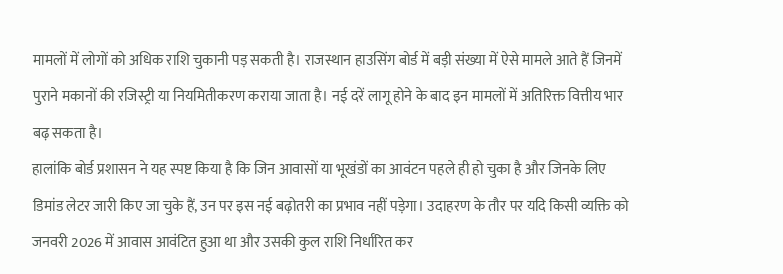मामलों में लोगों को अधिक राशि चुकानी पड़ सकती है। राजस्थान हाउसिंग बोर्ड में बड़ी संख्या में ऐसे मामले आते हैं जिनमें पुराने मकानों की रजिस्ट्री या नियमितीकरण कराया जाता है। नई दरें लागू होने के बाद इन मामलों में अतिरिक्त वित्तीय भार बढ़ सकता है।
हालांकि बोर्ड प्रशासन ने यह स्पष्ट किया है कि जिन आवासों या भूखंडों का आवंटन पहले ही हो चुका है और जिनके लिए डिमांड लेटर जारी किए जा चुके हैं, उन पर इस नई बढ़ोतरी का प्रभाव नहीं पड़ेगा। उदाहरण के तौर पर यदि किसी व्यक्ति को जनवरी 2026 में आवास आवंटित हुआ था और उसकी कुल राशि निर्धारित कर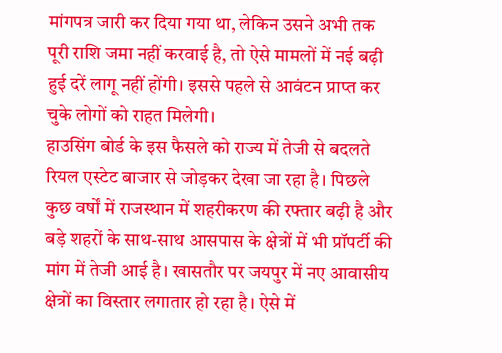मांगपत्र जारी कर दिया गया था, लेकिन उसने अभी तक पूरी राशि जमा नहीं करवाई है, तो ऐसे मामलों में नई बढ़ी हुई दरें लागू नहीं होंगी। इससे पहले से आवंटन प्राप्त कर चुके लोगों को राहत मिलेगी।
हाउसिंग बोर्ड के इस फैसले को राज्य में तेजी से बदलते रियल एस्टेट बाजार से जोड़कर देखा जा रहा है। पिछले कुछ वर्षों में राजस्थान में शहरीकरण की रफ्तार बढ़ी है और बड़े शहरों के साथ-साथ आसपास के क्षेत्रों में भी प्रॉपर्टी की मांग में तेजी आई है। खासतौर पर जयपुर में नए आवासीय क्षेत्रों का विस्तार लगातार हो रहा है। ऐसे में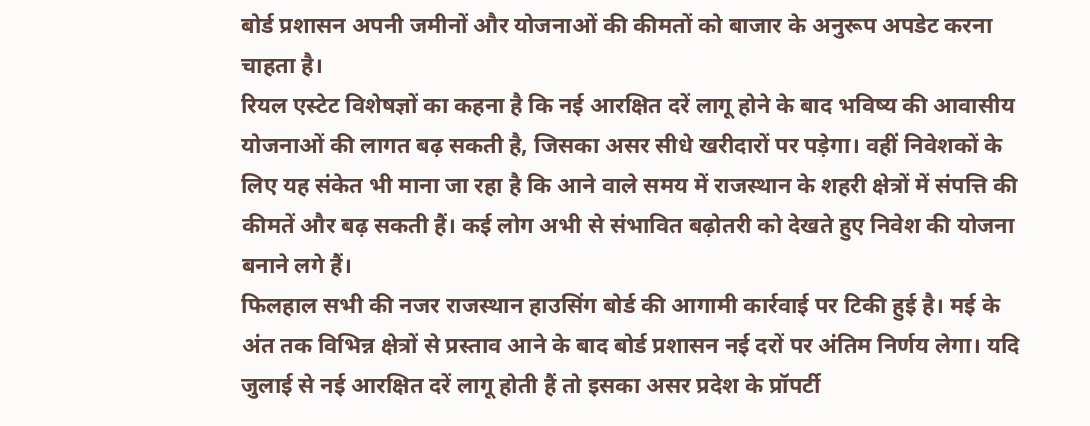बोर्ड प्रशासन अपनी जमीनों और योजनाओं की कीमतों को बाजार के अनुरूप अपडेट करना चाहता है।
रियल एस्टेट विशेषज्ञों का कहना है कि नई आरक्षित दरें लागू होने के बाद भविष्य की आवासीय योजनाओं की लागत बढ़ सकती है, जिसका असर सीधे खरीदारों पर पड़ेगा। वहीं निवेशकों के लिए यह संकेत भी माना जा रहा है कि आने वाले समय में राजस्थान के शहरी क्षेत्रों में संपत्ति की कीमतें और बढ़ सकती हैं। कई लोग अभी से संभावित बढ़ोतरी को देखते हुए निवेश की योजना बनाने लगे हैं।
फिलहाल सभी की नजर राजस्थान हाउसिंग बोर्ड की आगामी कार्रवाई पर टिकी हुई है। मई के अंत तक विभिन्न क्षेत्रों से प्रस्ताव आने के बाद बोर्ड प्रशासन नई दरों पर अंतिम निर्णय लेगा। यदि जुलाई से नई आरक्षित दरें लागू होती हैं तो इसका असर प्रदेश के प्रॉपर्टी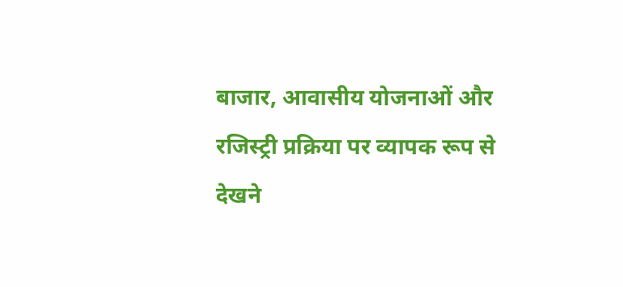बाजार, आवासीय योजनाओं और रजिस्ट्री प्रक्रिया पर व्यापक रूप से देखने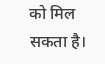को मिल सकता है।